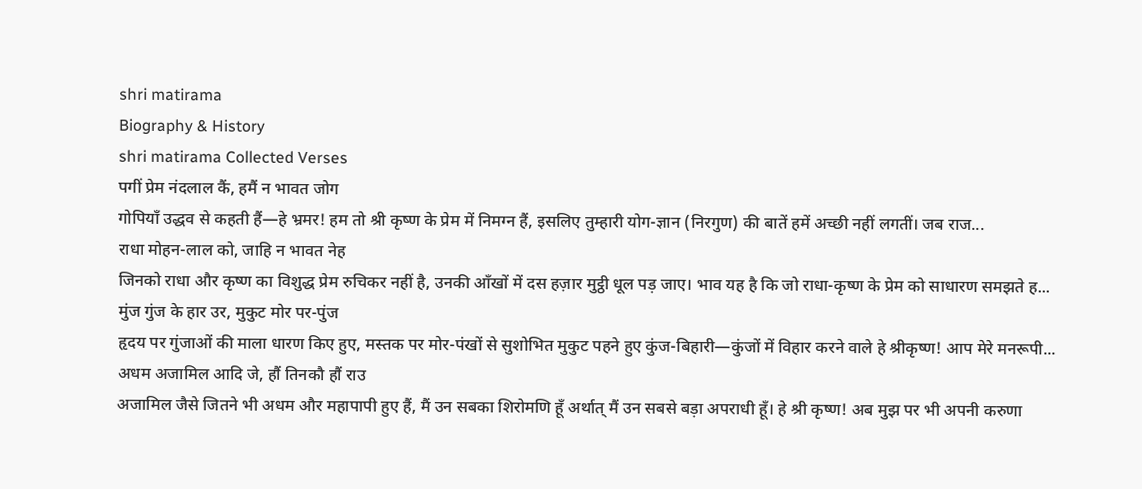shri matirama
Biography & History
shri matirama Collected Verses
पगीं प्रेम नंदलाल कैं, हमैं न भावत जोग
गोपियाँ उद्धव से कहती हैं—हे भ्रमर! हम तो श्री कृष्ण के प्रेम में निमग्न हैं, इसलिए तुम्हारी योग-ज्ञान (निरगुण) की बातें हमें अच्छी नहीं लगतीं। जब राज...
राधा मोहन-लाल को, जाहि न भावत नेह
जिनको राधा और कृष्ण का विशुद्ध प्रेम रुचिकर नहीं है, उनकी आँखों में दस हज़ार मुट्ठी धूल पड़ जाए। भाव यह है कि जो राधा-कृष्ण के प्रेम को साधारण समझते ह...
मुंज गुंज के हार उर, मुकुट मोर पर-पुंज
हृदय पर गुंजाओं की माला धारण किए हुए, मस्तक पर मोर-पंखों से सुशोभित मुकुट पहने हुए कुंज-बिहारी—कुंजों में विहार करने वाले हे श्रीकृष्ण! आप मेरे मनरूपी...
अधम अजामिल आदि जे, हौं तिनकौ हौं राउ
अजामिल जैसे जितने भी अधम और महापापी हुए हैं, मैं उन सबका शिरोमणि हूँ अर्थात् मैं उन सबसे बड़ा अपराधी हूँ। हे श्री कृष्ण! अब मुझ पर भी अपनी करुणा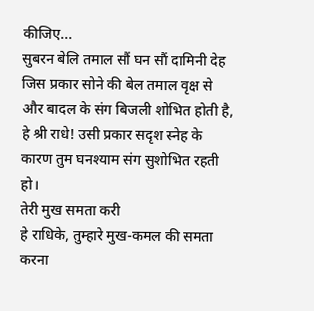कीजिए...
सुबरन बेलि तमाल सौं घन सौं दामिनी देह
जिस प्रकार सोने की बेल तमाल वृक्ष से और बादल के संग बिजली शोभित होती है, हे श्री राधे! उसी प्रकार सदृश स्नेह के कारण तुम घनश्याम संग सुशोभित रहती हो।
तेरी मुख समता करी
हे राधिके, तुम्हारे मुख-कमल की समता करना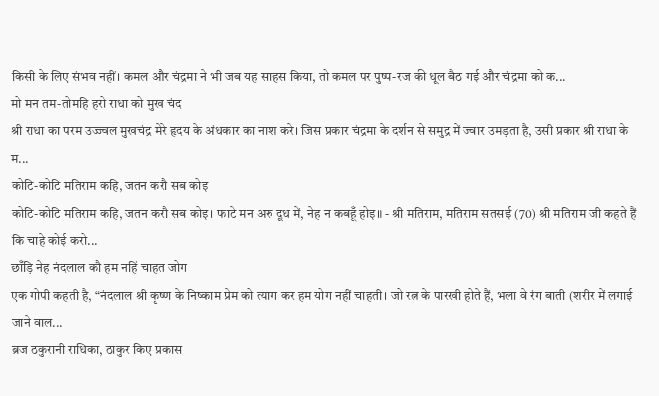किसी के लिए संभव नहीं। कमल और चंद्रमा ने भी जब यह साहस किया, तो कमल पर पुष्प-रज की धूल बैठ गई और चंद्रमा को क...
मो मन तम-तोमहि हरो राधा को मुख चंद
श्री राधा का परम उज्ज्वल मुखचंद्र मेरे हृदय के अंधकार का नाश करे। जिस प्रकार चंद्रमा के दर्शन से समुद्र में ज्वार उमड़ता है, उसी प्रकार श्री राधा के म...
कोटि-कोटि मतिराम कहि, जतन करौ सब कोइ
कोटि-कोटि मतिराम कहि, जतन करौ सब कोइ। फाटे मन अरु दूध में, नेह न कबहूँ होइ॥ - श्री मतिराम, मतिराम सतसई (70) श्री मतिराम जी कहते हैं कि चाहे कोई करो...
छाँड़ि नेह नंदलाल कौ हम नहिं चाहत जोग
एक गोपी कहती है, “नंदलाल श्री कृष्ण के निष्काम प्रेम को त्याग कर हम योग नहीं चाहती। जो रत्न के पारखी होते हैं, भला वे रंग बाती (शरीर में लगाई जाने वाल...
ब्रज ठकुरानी राधिका, ठाकुर किए प्रकास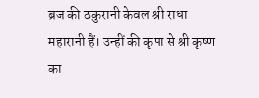ब्रज की ठकुरानी केवल श्री राधा महारानी हैं। उन्हीं की कृपा से श्री कृष्ण का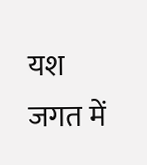यश जगत में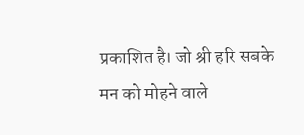प्रकाशित है। जो श्री हरि सबके मन को मोहने वाले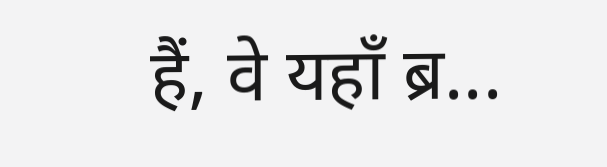हैं, वे यहाँ ब्र...